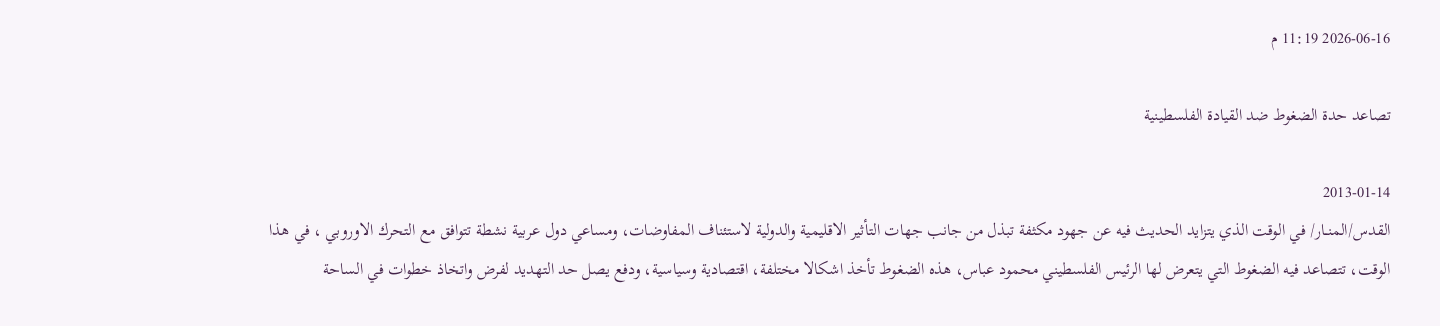2026-06-16 11:19 م

تصاعد حدة الضغوط ضد القيادة الفلسطينية

2013-01-14
القدس/المنــار/ في الوقت الذي يتزايد الحديث فيه عن جهود مكثفة تبذل من جانب جهات التأثير الاقليمية والدولية لاستئناف المفاوضات، ومساعي دول عربية نشطة تتوافق مع التحرك الاوروبي ، في هذا الوقت، تتصاعد فيه الضغوط التي يتعرض لها الرئيس الفلسطيني محمود عباس، هذه الضغوط تأخذ اشكالا مختلفة، اقتصادية وسياسية، ودفع يصل حد التهديد لفرض واتخاذ خطوات في الساحة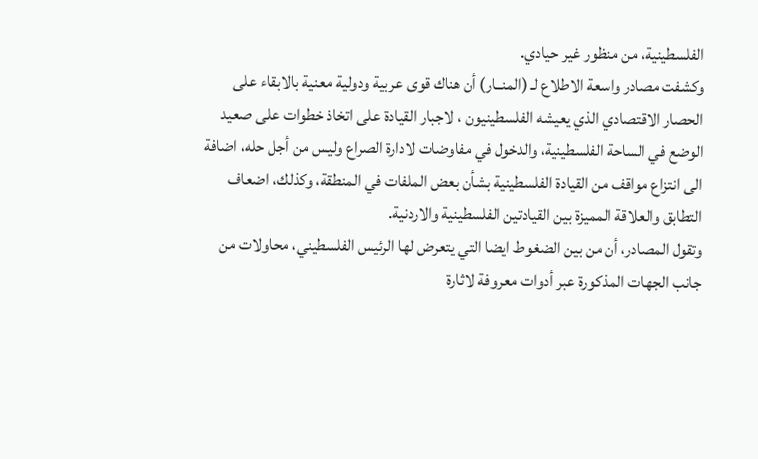الفلسطينية، من منظور غير حيادي.
وكشفت مصادر واسعة الاطلاع لـ (المنــار) أن هناك قوى عربية ودولية معنية بالابقاء على الحصار الاقتصادي الذي يعيشه الفلسطينيون ، لاجبار القيادة على اتخاذ خطوات على صعيد الوضع في الساحة الفلسطينية، والدخول في مفاوضات لادارة الصراع وليس من أجل حله، اضافة الى انتزاع مواقف من القيادة الفلسطينية بشأن بعض الملفات في المنطقة، وكذلك، اضعاف التطابق والعلاقة المميزة بين القيادتين الفلسطينية والاردنية.
وتقول المصادر، أن من بين الضغوط ايضا التي يتعرض لها الرئيس الفلسطيني، محاولات من جانب الجهات المذكورة عبر أدوات معروفة لاثارة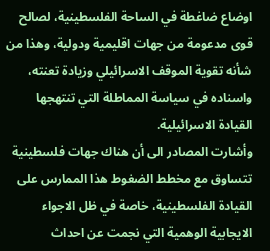اوضاع ضاغطة في الساحة الفلسطينية، لصالح قوى مدعومة من جهات اقليمية ودولية، وهذا من شأنه تقوية الموقف الاسرائيلي وزيادة تعنته، واسناده في سياسة المماطلة التي تنتهجها القيادة الاسرائيلية.
وأشارت المصادر الى أن هناك جهات فلسطينية تتساوق مع مخطط الضغوط هذا الممارس على القيادة الفلسطينية، خاصة في ظل الاجواء الايجابية الوهمية التي نجمت عن احداث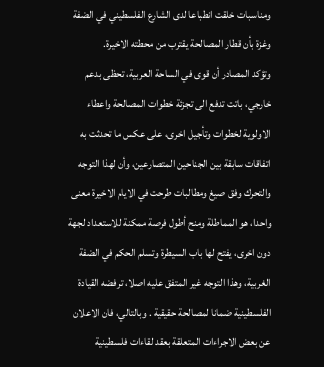ومناسبات خلقت انطباعا لدى الشارع الفلسطيني في الضفة وغزة بأن قطار المصالحة يقترب من محطته الاخيرة.
وتؤكد المصادر أن قوى في الساحة العربية، تحظى بدعم خارجي، باتت تدفع الى تجزئة خطوات المصالحة واعطاء الاولوية لخطوات وتأجيل اخرى، على عكس ما تحدثت به اتفاقات سابقة بين الجناحين المتصارعين، وأن لهذا التوجه والتحرك وفق صيغ ومطالبات طرحت في الايام الاخيرة معنى واحدا، هو المماطلة ومنح أطول فرصة ممكنة للاستعداد لجهة دون اخرى، يفتح لها باب السيطرة وتسلم الحكم في الضفة الغربية، وهذا التوجه غير المتفق عليه اصلا، ترفضه القيادة الفلسطينية ضمانا لمصالحة حقيقية . وبالتالي، فان الاعلان عن بعض الاجراءات المتعلقة بعقد لقاءات فلسطينية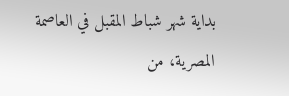بداية شهر شباط المقبل في العاصمة المصرية، من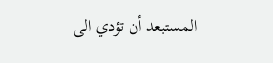المستبعد أن تؤدي الى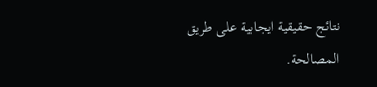نتائج حقيقية ايجابية على طريق المصالحة.